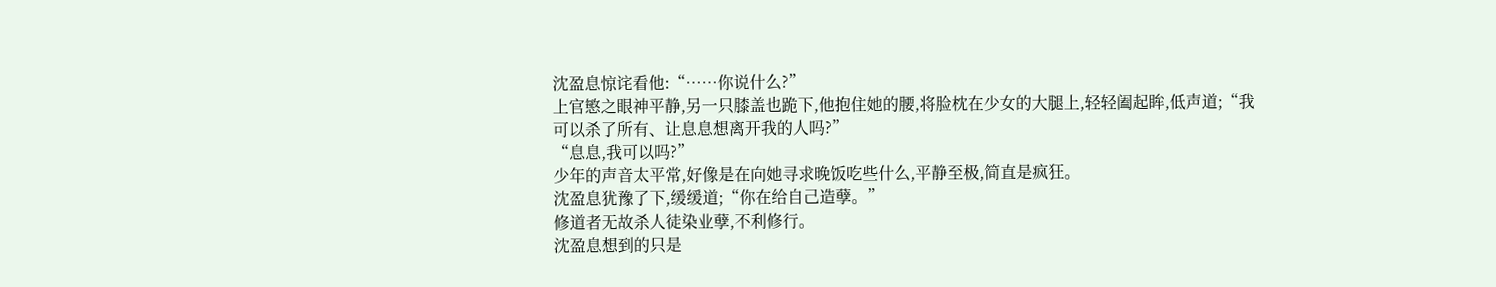沈盈息惊诧看他:“……你说什么?”
上官慜之眼神平静,另一只膝盖也跪下,他抱住她的腰,将脸枕在少女的大腿上,轻轻阖起眸,低声道;“我可以杀了所有、让息息想离开我的人吗?”
“息息,我可以吗?”
少年的声音太平常,好像是在向她寻求晚饭吃些什么,平静至极,简直是疯狂。
沈盈息犹豫了下,缓缓道;“你在给自己造孽。”
修道者无故杀人徒染业孽,不利修行。
沈盈息想到的只是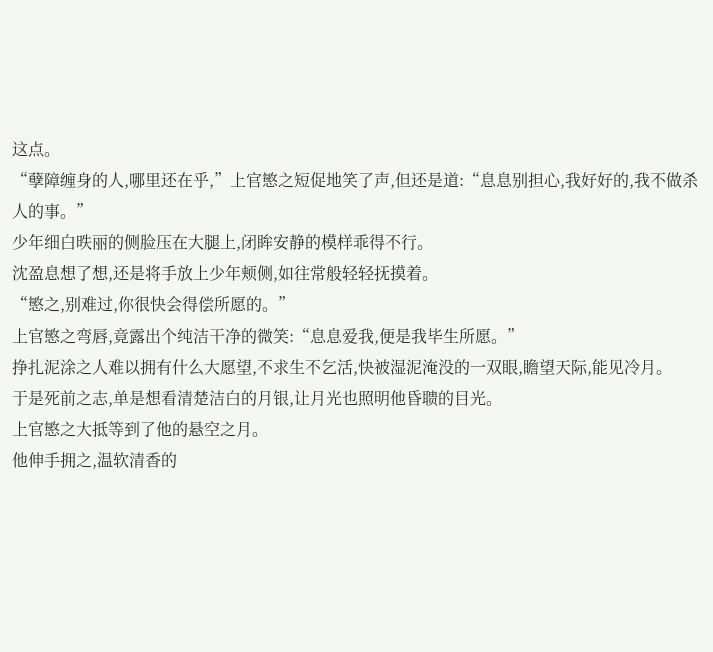这点。
“孽障缠身的人,哪里还在乎,”上官慜之短促地笑了声,但还是道:“息息别担心,我好好的,我不做杀人的事。”
少年细白昳丽的侧脸压在大腿上,闭眸安静的模样乖得不行。
沈盈息想了想,还是将手放上少年颊侧,如往常般轻轻抚摸着。
“慜之,别难过,你很快会得偿所愿的。”
上官慜之弯唇,竟露出个纯洁干净的微笑:“息息爱我,便是我毕生所愿。”
挣扎泥涂之人难以拥有什么大愿望,不求生不乞活,快被湿泥淹没的一双眼,瞻望天际,能见冷月。
于是死前之志,单是想看清楚洁白的月银,让月光也照明他昏聩的目光。
上官慜之大抵等到了他的悬空之月。
他伸手拥之,温软清香的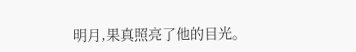明月,果真照亮了他的目光。